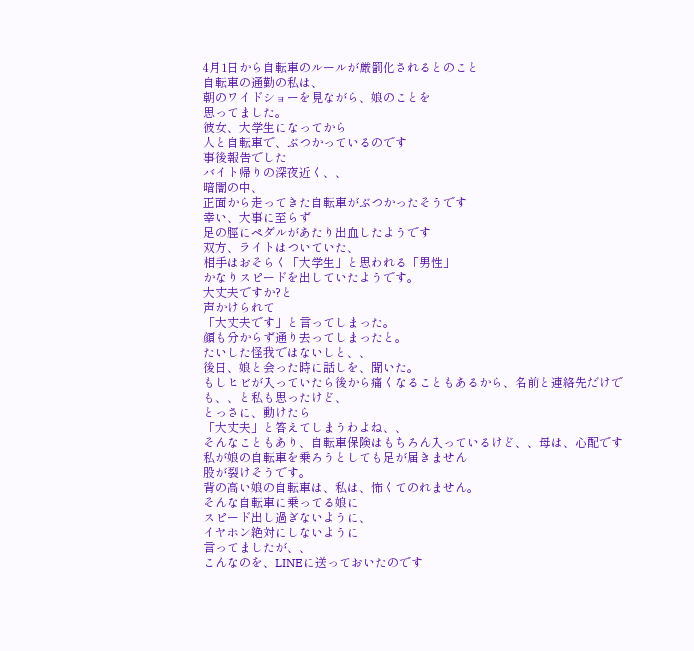4月1日から自転車のルールが厳罰化されるとのこと
自転車の通勤の私は、
朝のワイドショーを見ながら、娘のことを
思ってました。
彼女、大学生になってから
人と自転車で、ぶつかっているのです
事後報告でした
バイト帰りの深夜近く、、
暗闇の中、
正面から走ってきた自転車がぶつかったそうです
幸い、大事に至らず
足の脛にペダルがあたり出血したようです
双方、ライトはついていた、
相手はおそらく「大学生」と思われる「男性」
かなりスピードを出していたようです。
大丈夫ですか?と
声かけられて
「大丈夫です」と言ってしまった。
顔も分からず通り去ってしまったと。
たいした怪我ではないしと、、
後日、娘と会った時に話しを、聞いた。
もしヒビが入っていたら後から痛くなることもあるから、名前と連絡先だけでも、、と私も思ったけど、
とっさに、動けたら
「大丈夫」と答えてしまうわよね、、
そんなこともあり、自転車保険はもちろん入っているけど、、母は、心配です
私が娘の自転車を乗ろうとしても足が届きません
股が裂けそうです。
背の高い娘の自転車は、私は、怖くてのれません。
そんな自転車に乗ってる娘に
スピード出し過ぎないように、
イヤホン絶対にしないように
言ってましたが、、
こんなのを、LINEに送っておいたのです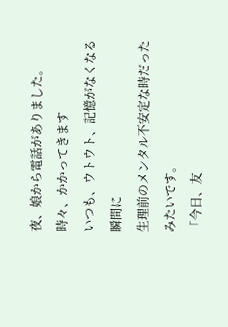夜、娘から電話がありました。
時々、かかってきます
いつも、ウトウト、記憶がなくなる瞬間に
生理前のメンタル不安定な時だったみたいです。
「今日、友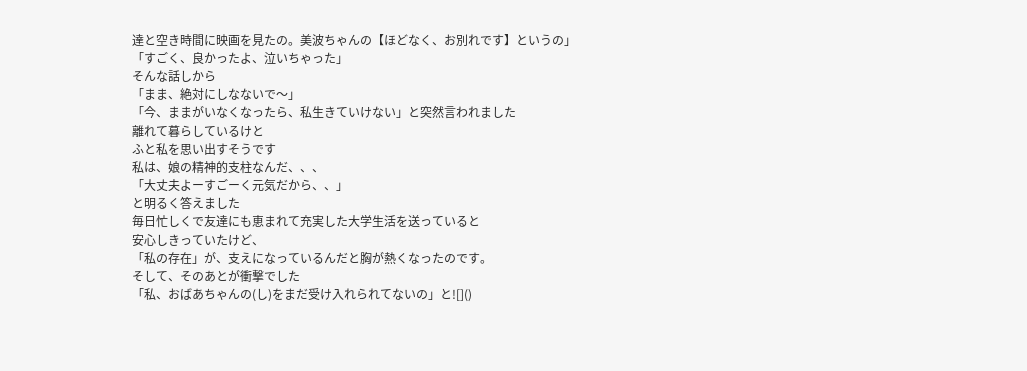達と空き時間に映画を見たの。美波ちゃんの【ほどなく、お別れです】というの」
「すごく、良かったよ、泣いちゃった」
そんな話しから
「まま、絶対にしなないで〜」
「今、ままがいなくなったら、私生きていけない」と突然言われました
離れて暮らしているけと
ふと私を思い出すそうです
私は、娘の精神的支柱なんだ、、、
「大丈夫よーすごーく元気だから、、」
と明るく答えました
毎日忙しくで友達にも恵まれて充実した大学生活を送っていると
安心しきっていたけど、
「私の存在」が、支えになっているんだと胸が熱くなったのです。
そして、そのあとが衝撃でした
「私、おばあちゃんの(し)をまだ受け入れられてないの」と![]()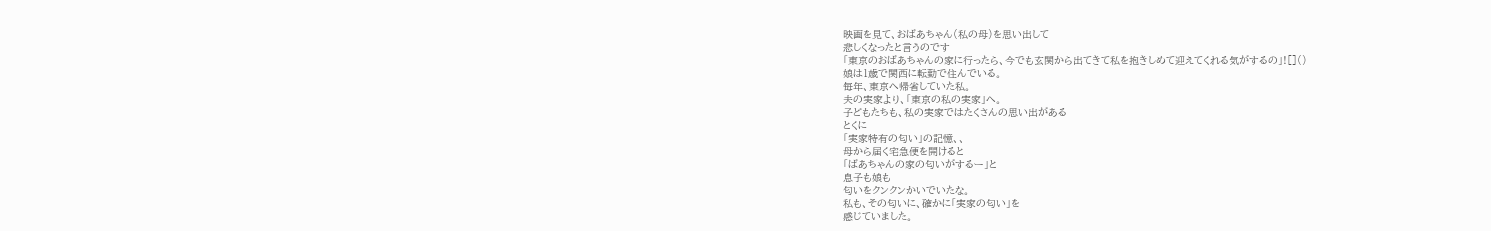映画を見て、おばあちゃん(私の母)を思い出して
悲しくなったと言うのです
「東京のおばあちゃんの家に行ったら、今でも玄関から出てきて私を抱きしめて迎えてくれる気がするの」![]()
娘は1歳で関西に転勤で住んでいる。
毎年、東京へ帰省していた私。
夫の実家より、「東京の私の実家」へ。
子どもたちも、私の実家ではたくさんの思い出がある
とくに
「実家特有の匂い」の記憶、、
母から届く宅急便を開けると
「ばあちゃんの家の匂いがするー」と
息子も娘も
匂いをクンクンかいでいたな。
私も、その匂いに、確かに「実家の匂い」を
感じていました。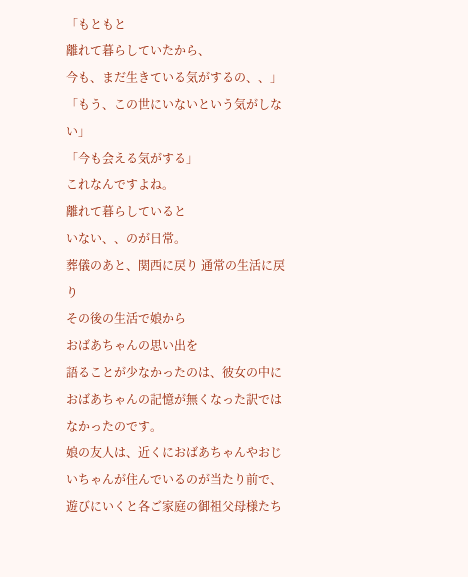「もともと
離れて暮らしていたから、
今も、まだ生きている気がするの、、」
「もう、この世にいないという気がしない」
「今も会える気がする」
これなんですよね。
離れて暮らしていると
いない、、のが日常。
葬儀のあと、関西に戻り 通常の生活に戻り
その後の生活で娘から
おばあちゃんの思い出を
語ることが少なかったのは、彼女の中におばあちゃんの記憶が無くなった訳ではなかったのです。
娘の友人は、近くにおばあちゃんやおじいちゃんが住んでいるのが当たり前で、遊びにいくと各ご家庭の御祖父母様たち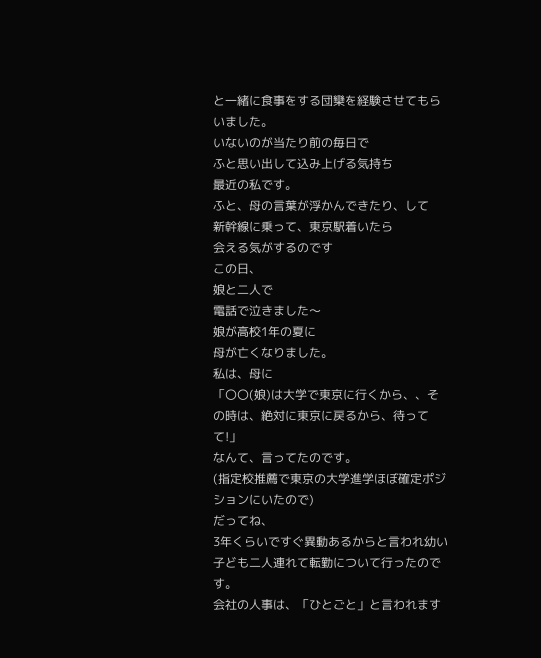と一緒に食事をする団欒を経験させてもらいました。
いないのが当たり前の毎日で
ふと思い出して込み上げる気持ち
最近の私です。
ふと、母の言葉が浮かんできたり、して
新幹線に乗って、東京駅着いたら
会える気がするのです
この日、
娘と二人で
電話で泣きました〜
娘が高校1年の夏に
母が亡くなりました。
私は、母に
「〇〇(娘)は大学で東京に行くから、、その時は、絶対に東京に戻るから、待ってて!」
なんて、言ってたのです。
(指定校推薦で東京の大学進学ほぼ確定ポジションにいたので)
だってね、
3年くらいですぐ異動あるからと言われ幼い子ども二人連れて転勤について行ったのです。
会社の人事は、「ひとごと」と言われます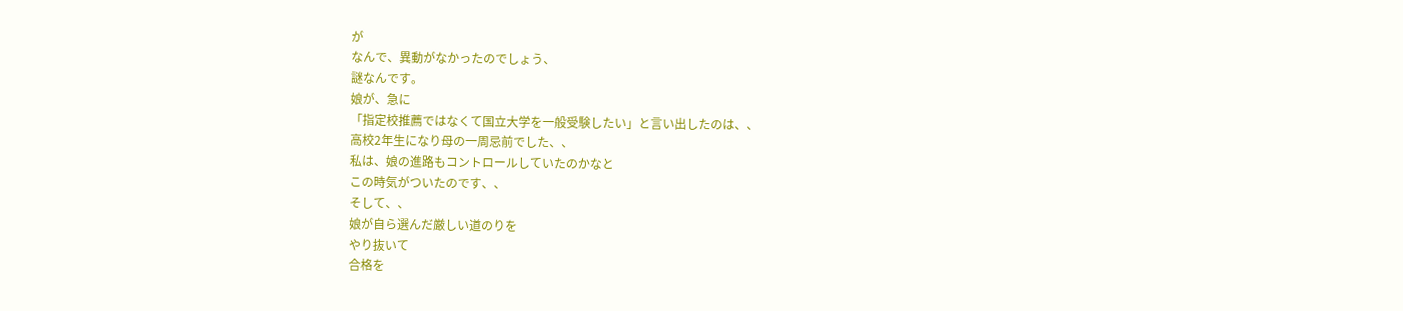が
なんで、異動がなかったのでしょう、
謎なんです。
娘が、急に
「指定校推薦ではなくて国立大学を一般受験したい」と言い出したのは、、
高校2年生になり母の一周忌前でした、、
私は、娘の進路もコントロールしていたのかなと
この時気がついたのです、、
そして、、
娘が自ら選んだ厳しい道のりを
やり抜いて
合格を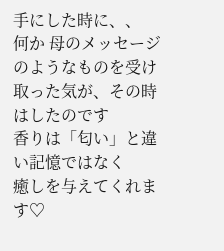手にした時に、、
何か 母のメッセージのようなものを受け取った気が、その時はしたのです
香りは「匂い」と違い記憶ではなく
癒しを与えてくれます♡